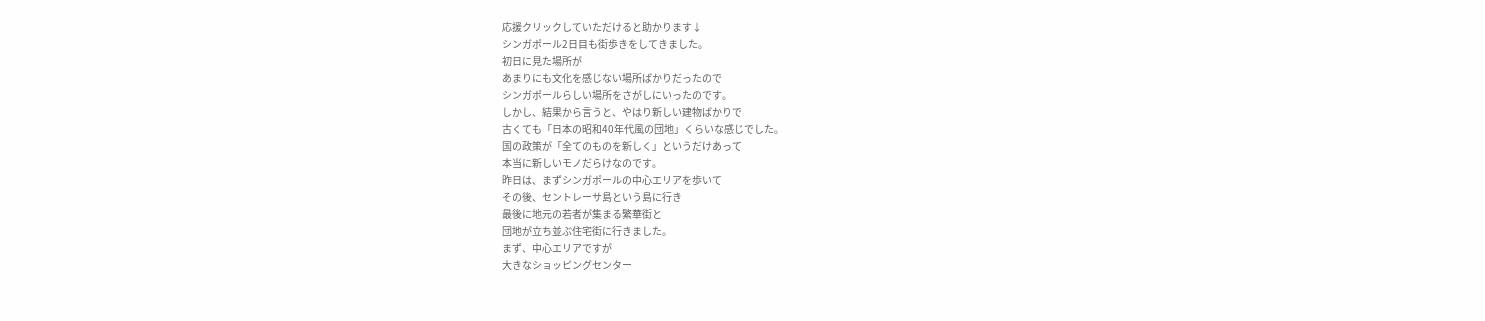応援クリックしていただけると助かります↓
シンガポール2日目も街歩きをしてきました。
初日に見た場所が
あまりにも文化を感じない場所ばかりだったので
シンガポールらしい場所をさがしにいったのです。
しかし、結果から言うと、やはり新しい建物ばかりで
古くても「日本の昭和40年代風の団地」くらいな感じでした。
国の政策が「全てのものを新しく」というだけあって
本当に新しいモノだらけなのです。
昨日は、まずシンガポールの中心エリアを歩いて
その後、セントレーサ島という島に行き
最後に地元の若者が集まる繁華街と
団地が立ち並ぶ住宅街に行きました。
まず、中心エリアですが
大きなショッピングセンター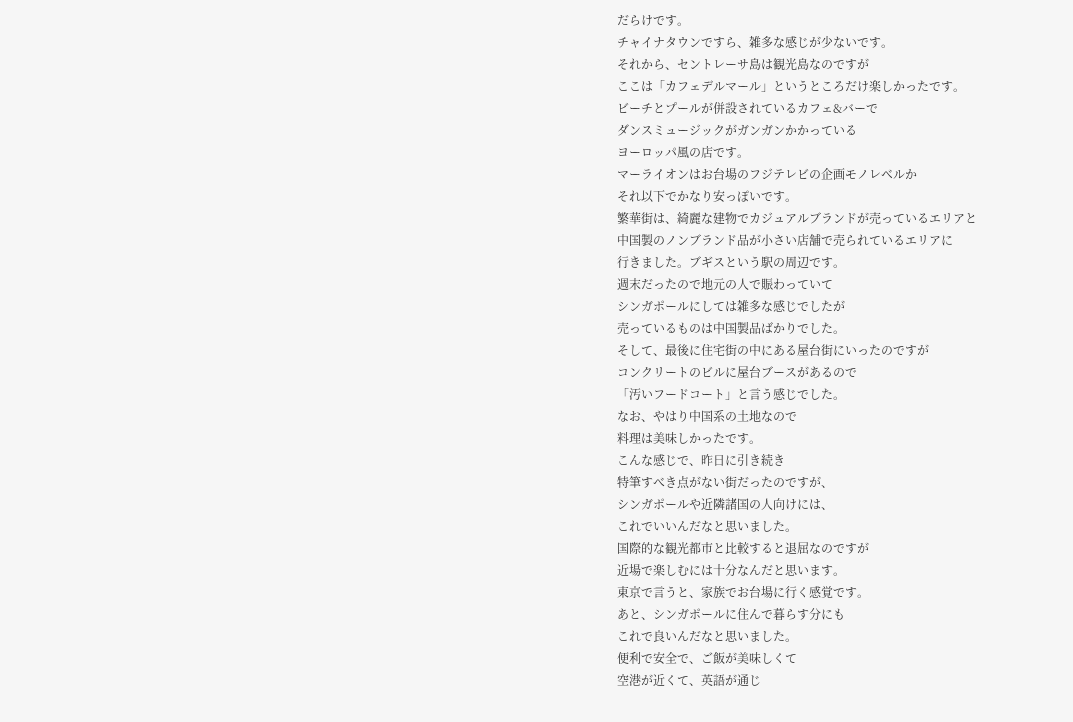だらけです。
チャイナタウンですら、雑多な感じが少ないです。
それから、セントレーサ島は観光島なのですが
ここは「カフェデルマール」というところだけ楽しかったです。
ビーチとプールが併設されているカフェ&バーで
ダンスミュージックがガンガンかかっている
ヨーロッパ風の店です。
マーライオンはお台場のフジテレビの企画モノレベルか
それ以下でかなり安っぽいです。
繁華街は、綺麗な建物でカジュアルブランドが売っているエリアと
中国製のノンブランド品が小さい店舗で売られているエリアに
行きました。ブギスという駅の周辺です。
週末だったので地元の人で賑わっていて
シンガポールにしては雑多な感じでしたが
売っているものは中国製品ばかりでした。
そして、最後に住宅街の中にある屋台街にいったのですが
コンクリートのビルに屋台ブースがあるので
「汚いフードコート」と言う感じでした。
なお、やはり中国系の土地なので
料理は美味しかったです。
こんな感じで、昨日に引き続き
特筆すべき点がない街だったのですが、
シンガポールや近隣諸国の人向けには、
これでいいんだなと思いました。
国際的な観光都市と比較すると退屈なのですが
近場で楽しむには十分なんだと思います。
東京で言うと、家族でお台場に行く感覚です。
あと、シンガポールに住んで暮らす分にも
これで良いんだなと思いました。
便利で安全で、ご飯が美味しくて
空港が近くて、英語が通じ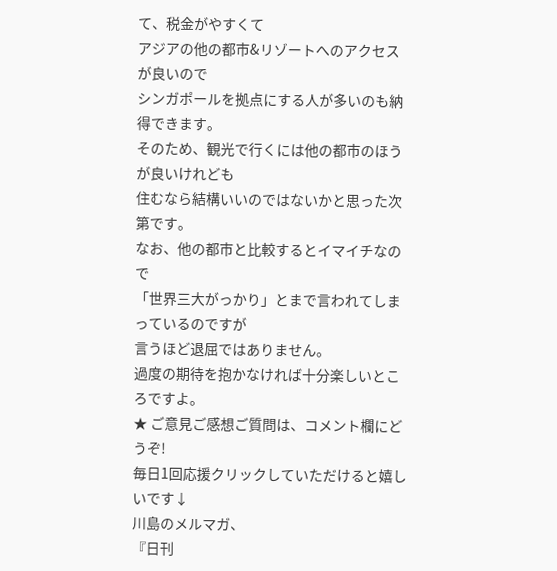て、税金がやすくて
アジアの他の都市&リゾートへのアクセスが良いので
シンガポールを拠点にする人が多いのも納得できます。
そのため、観光で行くには他の都市のほうが良いけれども
住むなら結構いいのではないかと思った次第です。
なお、他の都市と比較するとイマイチなので
「世界三大がっかり」とまで言われてしまっているのですが
言うほど退屈ではありません。
過度の期待を抱かなければ十分楽しいところですよ。
★ ご意見ご感想ご質問は、コメント欄にどうぞ!
毎日1回応援クリックしていただけると嬉しいです↓
川島のメルマガ、
『日刊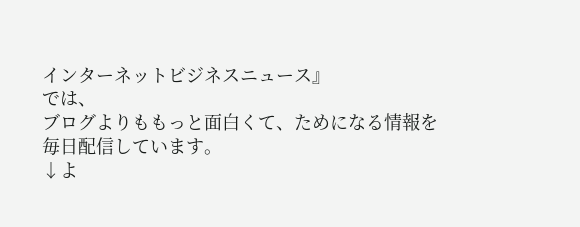インターネットビジネスニュース』
では、
ブログよりももっと面白くて、ためになる情報を
毎日配信しています。
↓よ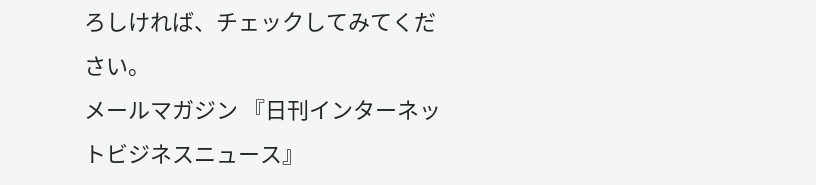ろしければ、チェックしてみてください。
メールマガジン 『日刊インターネットビジネスニュース』